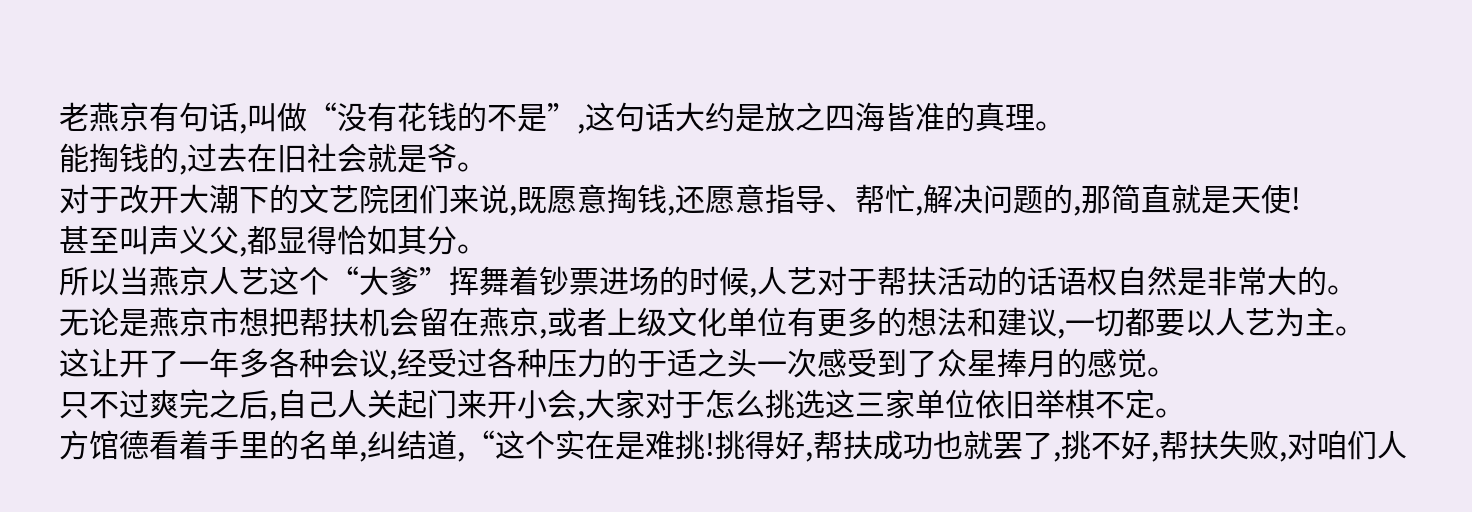老燕京有句话,叫做“没有花钱的不是”,这句话大约是放之四海皆准的真理。
能掏钱的,过去在旧社会就是爷。
对于改开大潮下的文艺院团们来说,既愿意掏钱,还愿意指导、帮忙,解决问题的,那简直就是天使!
甚至叫声义父,都显得恰如其分。
所以当燕京人艺这个“大爹”挥舞着钞票进场的时候,人艺对于帮扶活动的话语权自然是非常大的。
无论是燕京市想把帮扶机会留在燕京,或者上级文化单位有更多的想法和建议,一切都要以人艺为主。
这让开了一年多各种会议,经受过各种压力的于适之头一次感受到了众星捧月的感觉。
只不过爽完之后,自己人关起门来开小会,大家对于怎么挑选这三家单位依旧举棋不定。
方馆德看着手里的名单,纠结道,“这个实在是难挑!挑得好,帮扶成功也就罢了,挑不好,帮扶失败,对咱们人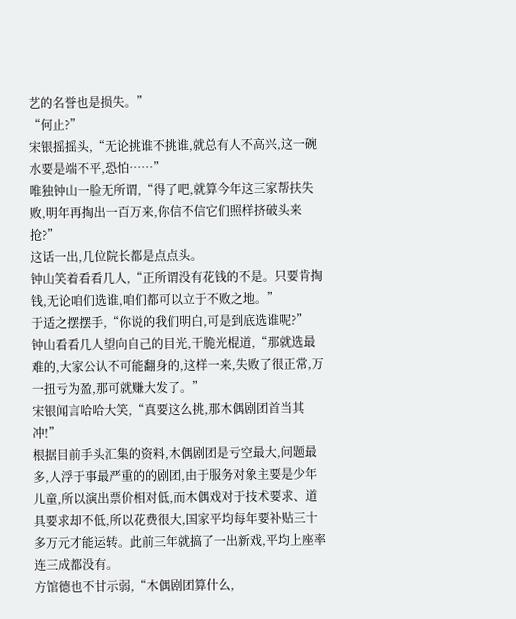艺的名誉也是损失。”
“何止?”
宋银摇摇头,“无论挑谁不挑谁,就总有人不高兴,这一碗水要是端不平,恐怕……”
唯独钟山一脸无所谓,“得了吧,就算今年这三家帮扶失败,明年再掏出一百万来,你信不信它们照样挤破头来抢?”
这话一出,几位院长都是点点头。
钟山笑着看看几人,“正所谓没有花钱的不是。只要肯掏钱,无论咱们选谁,咱们都可以立于不败之地。”
于适之摆摆手,“你说的我们明白,可是到底选谁呢?”
钟山看看几人望向自己的目光,干脆光棍道,“那就选最难的,大家公认不可能翻身的,这样一来,失败了很正常,万一扭亏为盈,那可就赚大发了。”
宋银闻言哈哈大笑,“真要这么挑,那木偶剧团首当其冲!”
根据目前手头汇集的资料,木偶剧团是亏空最大,问题最多,人浮于事最严重的的剧团,由于服务对象主要是少年儿童,所以演出票价相对低,而木偶戏对于技术要求、道具要求却不低,所以花费很大,国家平均每年要补贴三十多万元才能运转。此前三年就搞了一出新戏,平均上座率连三成都没有。
方馆德也不甘示弱,“木偶剧团算什么,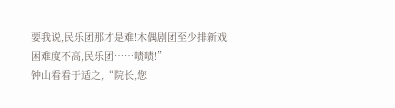要我说,民乐团那才是难!木偶剧团至少排新戏困难度不高,民乐团……啧啧!”
钟山看看于适之,“院长,您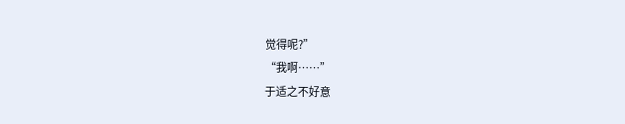觉得呢?”
“我啊……”
于适之不好意